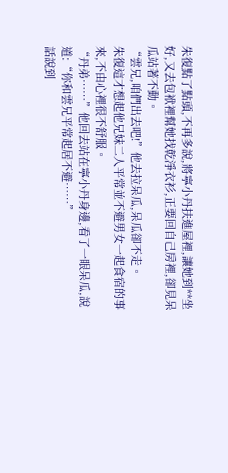朱復點了點頭,不再多說,將寧小丹扶進屋裡,讓她到**坐好,又去包袱裡幫她找乾淨衣衫,正要回自己房裡,卻見呆瓜站著不動。
“雲兄,咱們出去吧!”他去拉呆瓜,呆瓜卻不走。
朱復這才想起他兄妹二人平常並不避男女一起食宿的事來,不由心裡很不舒服。
“丹弟……”他回去站在寧小丹身邊,看了一眼呆瓜,說道:“你和雲兄平常起居不避……”
話說到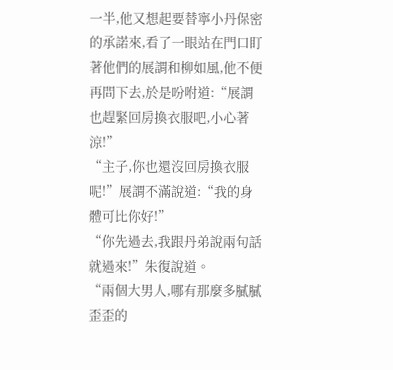一半,他又想起要替寧小丹保密的承諾來,看了一眼站在門口盯著他們的展謂和柳如風,他不便再問下去,於是吩咐道:“展謂也趕緊回房換衣服吧,小心著涼!”
“主子,你也還沒回房換衣服呢!”展謂不滿說道:“我的身體可比你好!”
“你先過去,我跟丹弟說兩句話就過來!”朱復說道。
“兩個大男人,哪有那麼多膩膩歪歪的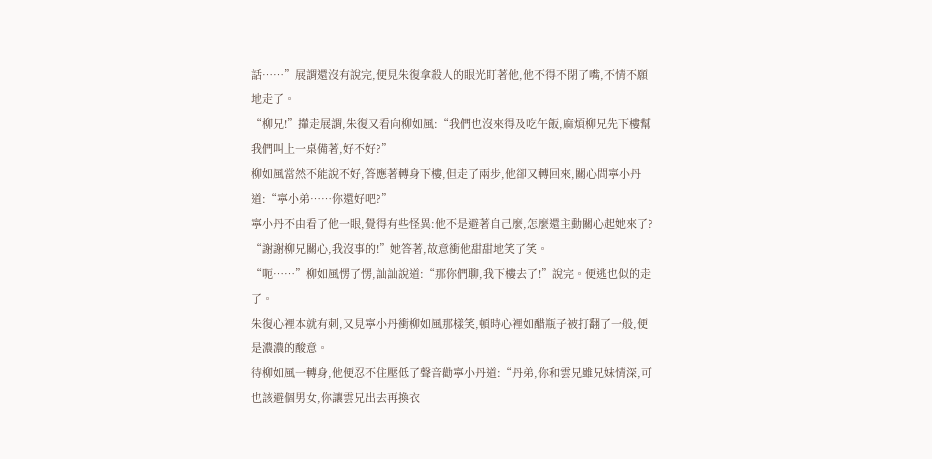話……”展謂還沒有說完,便見朱復拿殺人的眼光盯著他,他不得不閉了嘴,不情不願地走了。
“柳兄!”攆走展謂,朱復又看向柳如風:“我們也沒來得及吃午飯,麻煩柳兄先下樓幫我們叫上一桌備著,好不好?”
柳如風當然不能說不好,答應著轉身下樓,但走了兩步,他卻又轉回來,關心問寧小丹道:“寧小弟……你還好吧?”
寧小丹不由看了他一眼,覺得有些怪異:他不是避著自己麼,怎麼還主動關心起她來了?
“謝謝柳兄關心,我沒事的!”她答著,故意衝他甜甜地笑了笑。
“呃……”柳如風愣了愣,訕訕說道:“那你們聊,我下樓去了!”說完。便逃也似的走了。
朱復心裡本就有刺,又見寧小丹衝柳如風那樣笑,頓時心裡如醋瓶子被打翻了一般,便是濃濃的酸意。
待柳如風一轉身,他便忍不住壓低了聲音勸寧小丹道:“丹弟,你和雲兄雖兄妹情深,可也該避個男女,你讓雲兄出去再換衣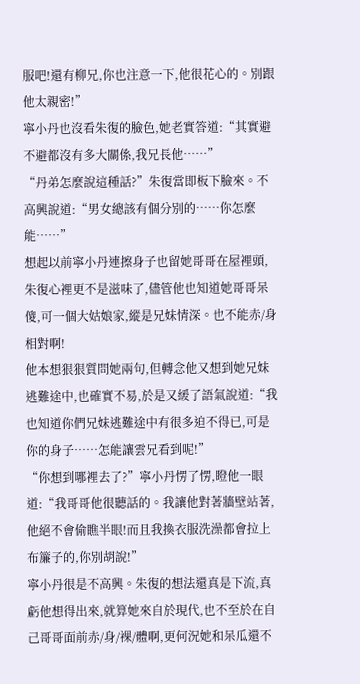服吧!還有柳兄,你也注意一下,他很花心的。別跟他太親密!”
寧小丹也沒看朱復的臉色,她老實答道:“其實避不避都沒有多大關係,我兄長他……”
“丹弟怎麼說這種話?”朱復當即板下臉來。不高興說道:“男女總該有個分別的……你怎麼能……”
想起以前寧小丹連擦身子也留她哥哥在屋裡頭,朱復心裡更不是滋味了,儘管他也知道她哥哥呆傻,可一個大姑娘家,縱是兄妹情深。也不能赤/身相對啊!
他本想狠狠質問她兩句,但轉念他又想到她兄妹逃難途中,也確實不易,於是又緩了語氣說道:“我也知道你們兄妹逃難途中有很多迫不得已,可是你的身子……怎能讓雲兄看到呢!”
“你想到哪裡去了?”寧小丹愣了愣,瞪他一眼道:“我哥哥他很聽話的。我讓他對著牆壁站著,他絕不會偷瞧半眼!而且我換衣服洗澡都會拉上布簾子的,你別胡說!”
寧小丹很是不高興。朱復的想法還真是下流,真虧他想得出來,就算她來自於現代,也不至於在自己哥哥面前赤/身/裸/體啊,更何況她和呆瓜還不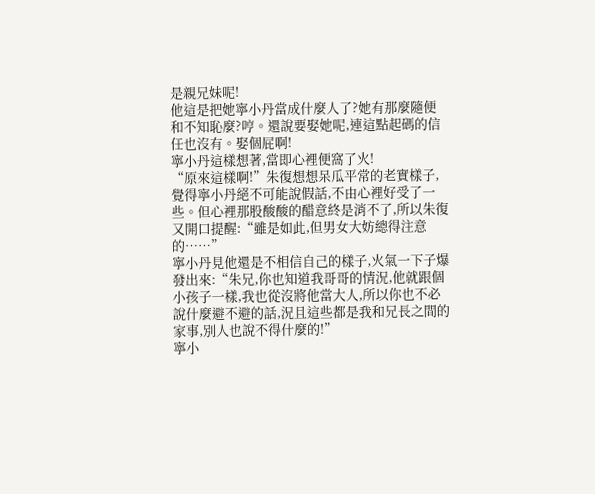是親兄妹呢!
他這是把她寧小丹當成什麼人了?她有那麼隨便和不知恥麼?哼。還說要娶她呢,連這點起碼的信任也沒有。娶個屁啊!
寧小丹這樣想著,當即心裡便窩了火!
“原來這樣啊!”朱復想想呆瓜平常的老實樣子,覺得寧小丹絕不可能說假話,不由心裡好受了一些。但心裡那股酸酸的醋意終是消不了,所以朱復又開口提醒:“雖是如此,但男女大妨總得注意的……”
寧小丹見他還是不相信自己的樣子,火氣一下子爆發出來:“朱兄,你也知道我哥哥的情況,他就跟個小孩子一樣,我也從沒將他當大人,所以你也不必說什麼避不避的話,況且這些都是我和兄長之間的家事,別人也說不得什麼的!”
寧小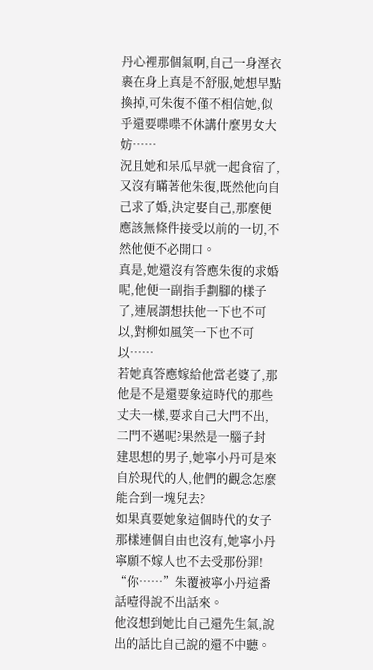丹心裡那個氣啊,自己一身溼衣裹在身上真是不舒服,她想早點換掉,可朱復不僅不相信她,似乎還要喋喋不休講什麼男女大妨……
況且她和呆瓜早就一起食宿了,又沒有瞞著他朱復,既然他向自己求了婚,決定娶自己,那麼便應該無條件接受以前的一切,不然他便不必開口。
真是,她還沒有答應朱復的求婚呢,他便一副指手劃腳的樣子了,連展謂想扶他一下也不可以,對柳如風笑一下也不可以……
若她真答應嫁給他當老婆了,那他是不是還要象這時代的那些丈夫一樣,要求自己大門不出,二門不邁呢?果然是一腦子封建思想的男子,她寧小丹可是來自於現代的人,他們的觀念怎麼能合到一塊兒去?
如果真要她象這個時代的女子那樣連個自由也沒有,她寧小丹寧願不嫁人也不去受那份罪!
“你……”朱覆被寧小丹這番話噎得說不出話來。
他沒想到她比自己還先生氣,說出的話比自己說的還不中聽。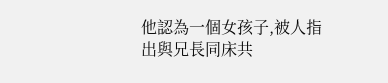他認為一個女孩子,被人指出與兄長同床共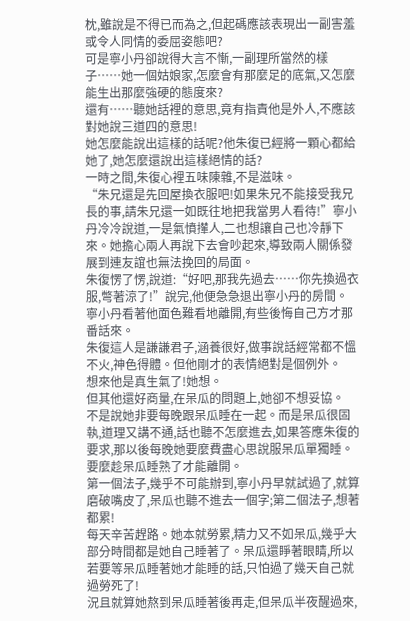枕,雖說是不得已而為之,但起碼應該表現出一副害羞或令人同情的委屈姿態吧?
可是寧小丹卻說得大言不慚,一副理所當然的樣子……她一個姑娘家,怎麼會有那麼足的底氣,又怎麼能生出那麼強硬的態度來?
還有……聽她話裡的意思,竟有指責他是外人,不應該對她說三道四的意思!
她怎麼能說出這樣的話呢?他朱復已經將一顆心都給她了,她怎麼還說出這樣絕情的話?
一時之間,朱復心裡五味陳雜,不是滋味。
“朱兄還是先回屋換衣服吧!如果朱兄不能接受我兄長的事,請朱兄還一如既往地把我當男人看待!”寧小丹冷冷說道,一是氣憤攆人,二也想讓自己也冷靜下來。她擔心兩人再說下去會吵起來,導致兩人關係發展到連友誼也無法挽回的局面。
朱復愣了愣,說道:“好吧,那我先過去……你先換過衣服,彆著涼了!”說完,他便急急退出寧小丹的房間。
寧小丹看著他面色難看地離開,有些後悔自己方才那番話來。
朱復這人是謙謙君子,涵養很好,做事說話經常都不慍不火,神色得體。但他剛才的表情絕對是個例外。
想來他是真生氣了!她想。
但其他還好商量,在呆瓜的問題上,她卻不想妥協。
不是說她非要每晚跟呆瓜睡在一起。而是呆瓜很固執,道理又講不通,話也聽不怎麼進去,如果答應朱復的要求,那以後每晚她要麼費盡心思說服呆瓜單獨睡。要麼趁呆瓜睡熟了才能離開。
第一個法子,幾乎不可能辦到,寧小丹早就試過了,就算磨破嘴皮了,呆瓜也聽不進去一個字;第二個法子,想著都累!
每天辛苦趕路。她本就勞累,精力又不如呆瓜,幾乎大部分時間都是她自己睡著了。呆瓜還睜著眼睛,所以若要等呆瓜睡著她才能睡的話,只怕過了幾天自己就過勞死了!
況且就算她熬到呆瓜睡著後再走,但呆瓜半夜醒過來,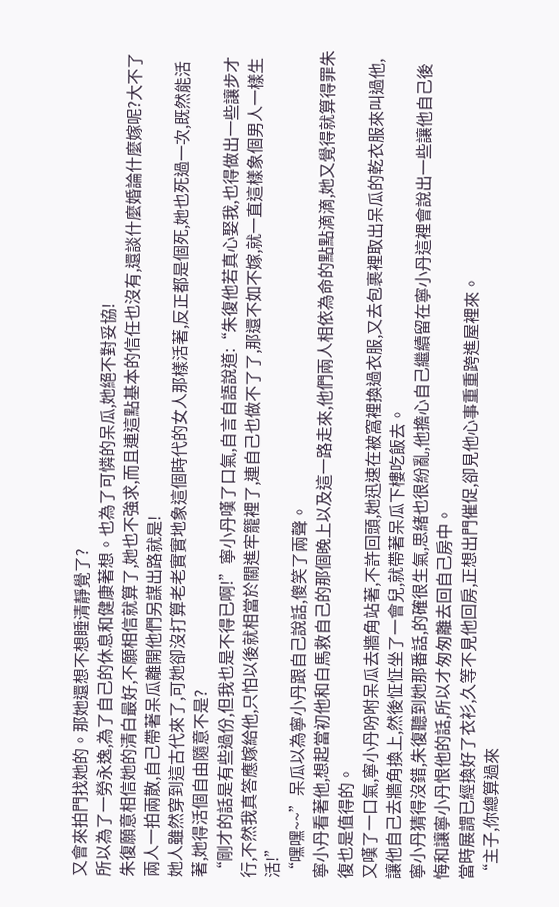又會來拍門找她的。那她還想不想睡清靜覺了?
所以為了一勞永逸,為了自己的休息和健康著想。也為了可憐的呆瓜,她絕不對妥協!
朱復願意相信她的清白最好,不願相信就算了,她也不強求,而且連這點基本的信任也沒有,還談什麼婚論什麼嫁呢?大不了兩人一拍兩散,自己帶著呆瓜離開他們另謀出路就是!
她人雖然穿到這古代來了,可她卻沒打算老老實實地象這個時代的女人那樣活著,反正都是個死,她也死過一次,既然能活著,她得活個自由隨意不是?
“剛才的話是有些過份,但我也是不得已啊!”寧小丹嘆了口氣,自言自語說道:“朱復他若真心娶我,也得做出一些讓步才行,不然我真答應嫁給他,只怕以後就相當於關進牢籠裡了,連自己也做不了了,那還不如不嫁,就一直這樣象個男人一樣生活!”
“嘿嘿~~”呆瓜以為寧小丹跟自己說話,傻笑了兩聲。
寧小丹看著他,想起當初他和白馬救自己的那個晚上以及這一路走來,他們兩人相依為命的點點滴滴,她又覺得就算得罪朱復也是值得的。
又嘆了一口氣,寧小丹吩咐呆瓜去牆角站著,不許回頭,她迅速在被窩裡換過衣服,又去包裹裡取出呆瓜的乾衣服來叫過他,讓他自己去牆角換上,然後怔怔坐了一會兒,就帶著呆瓜下樓吃飯去。
寧小丹猜得沒錯,朱復聽到她那番話,的確很生氣,思緒也很紛亂,他擔心自己繼續留在寧小丹這裡會說出一些讓他自己後悔和讓寧小丹恨他的話,所以才匆匆離去回自己房中。
當時展謂已經換好了衣衫,久等不見他回房,正想出門催促,卻見他心事重重跨進屋裡來。
“主子,你總算過來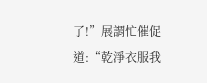了!”展謂忙催促道:“乾淨衣服我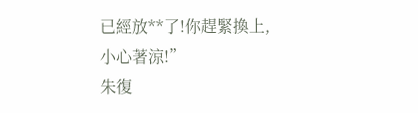已經放**了!你趕緊換上,小心著涼!”
朱復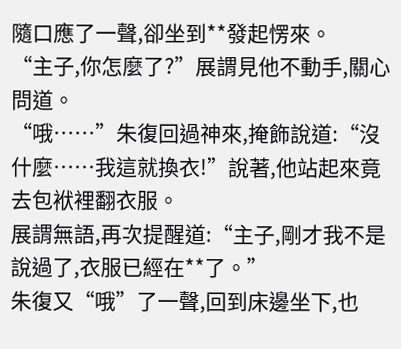隨口應了一聲,卻坐到**發起愣來。
“主子,你怎麼了?”展謂見他不動手,關心問道。
“哦……”朱復回過神來,掩飾說道:“沒什麼……我這就換衣!”說著,他站起來竟去包袱裡翻衣服。
展謂無語,再次提醒道:“主子,剛才我不是說過了,衣服已經在**了。”
朱復又“哦”了一聲,回到床邊坐下,也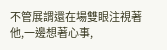不管展謂還在場雙眼注視著他,一邊想著心事,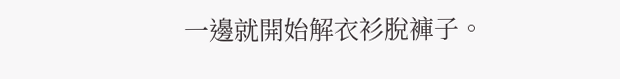一邊就開始解衣衫脫褲子。